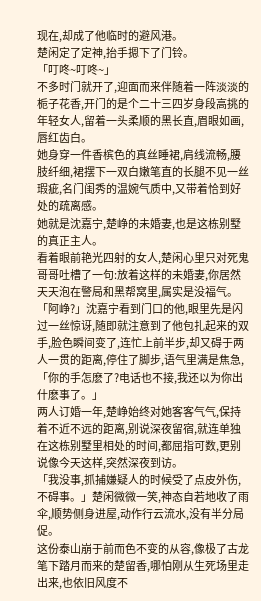现在,却成了他临时的避风港。
楚闲定了定神,抬手摁下了门铃。
「叮咚~叮咚~」
不多时门就开了,迎面而来伴随着一阵淡淡的栀子花香,开门的是个二十三四岁身段高挑的年轻女人,留着一头柔顺的黑长直,眉眼如画,唇红齿白。
她身穿一件香槟色的真丝睡裙,肩线流畅,腰肢纤细,裙摆下一双白嫩笔直的长腿不见一丝瑕疵,名门闺秀的温婉气质中,又带着恰到好处的疏离感。
她就是沈嘉宁,楚峥的未婚妻,也是这栋别墅的真正主人。
看着眼前艳光四射的女人,楚闲心里只对死鬼哥哥吐槽了一句:放着这样的未婚妻,你居然天天泡在警局和黑帮窝里,属实是没福气。
「阿峥?」沈嘉宁看到门口的他,眼里先是闪过一丝惊讶,随即就注意到了他包扎起来的双手,脸色瞬间变了,连忙上前半步,却又碍于两人一贯的距离,停住了脚步,语气里满是焦急,「你的手怎麽了?电话也不接,我还以为你出什麽事了。」
两人订婚一年,楚峥始终对她客客气气,保持着不近不远的距离,别说深夜留宿,就连单独在这栋别墅里相处的时间,都屈指可数,更别说像今天这样,突然深夜到访。
「我没事,抓捕嫌疑人的时候受了点皮外伤,不碍事。」楚闲微微一笑,神态自若地收了雨伞,顺势侧身进屋,动作行云流水,没有半分局促。
这份泰山崩于前而色不变的从容,像极了古龙笔下踏月而来的楚留香,哪怕刚从生死场里走出来,也依旧风度不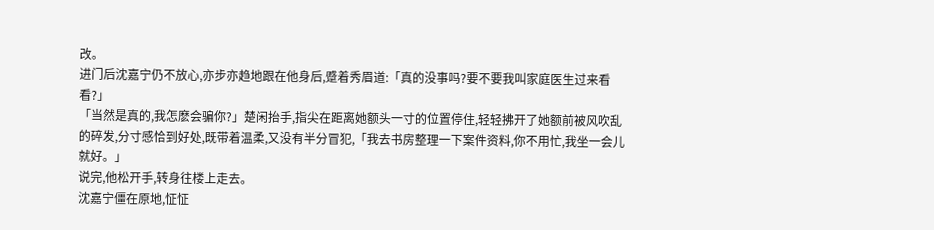改。
进门后沈嘉宁仍不放心,亦步亦趋地跟在他身后,蹙着秀眉道:「真的没事吗?要不要我叫家庭医生过来看看?」
「当然是真的,我怎麽会骗你?」楚闲抬手,指尖在距离她额头一寸的位置停住,轻轻拂开了她额前被风吹乱的碎发,分寸感恰到好处,既带着温柔,又没有半分冒犯,「我去书房整理一下案件资料,你不用忙,我坐一会儿就好。」
说完,他松开手,转身往楼上走去。
沈嘉宁僵在原地,怔怔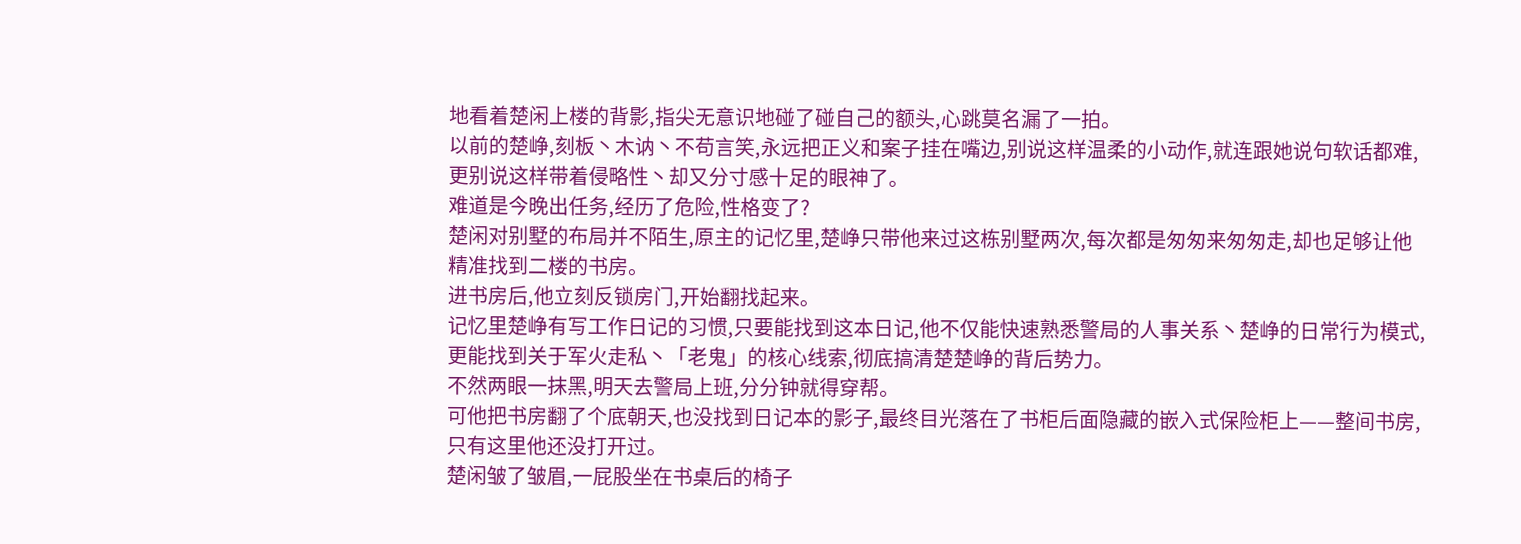地看着楚闲上楼的背影,指尖无意识地碰了碰自己的额头,心跳莫名漏了一拍。
以前的楚峥,刻板丶木讷丶不苟言笑,永远把正义和案子挂在嘴边,别说这样温柔的小动作,就连跟她说句软话都难,更别说这样带着侵略性丶却又分寸感十足的眼神了。
难道是今晚出任务,经历了危险,性格变了?
楚闲对别墅的布局并不陌生,原主的记忆里,楚峥只带他来过这栋别墅两次,每次都是匆匆来匆匆走,却也足够让他精准找到二楼的书房。
进书房后,他立刻反锁房门,开始翻找起来。
记忆里楚峥有写工作日记的习惯,只要能找到这本日记,他不仅能快速熟悉警局的人事关系丶楚峥的日常行为模式,更能找到关于军火走私丶「老鬼」的核心线索,彻底搞清楚楚峥的背后势力。
不然两眼一抹黑,明天去警局上班,分分钟就得穿帮。
可他把书房翻了个底朝天,也没找到日记本的影子,最终目光落在了书柜后面隐藏的嵌入式保险柜上——整间书房,只有这里他还没打开过。
楚闲皱了皱眉,一屁股坐在书桌后的椅子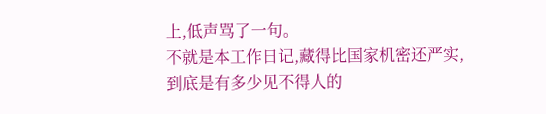上,低声骂了一句。
不就是本工作日记,藏得比国家机密还严实,到底是有多少见不得人的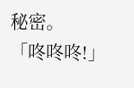秘密。
「咚咚咚!」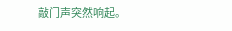敲门声突然响起。